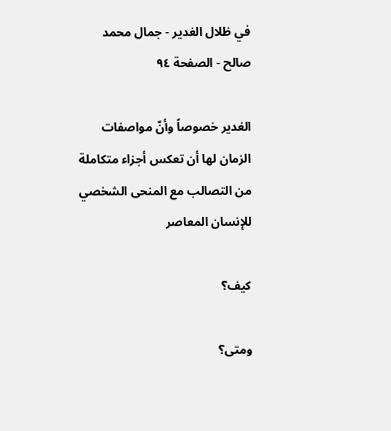في ظلال الغدير - جمال محمد صالح - الصفحة ٩٤

الغدير خصوصاً وأنّ مواصفات الزمان لها أن تعكس أجزاء متكاملة من التصالب مع المنحى الشخصي للإنسان المعاصر

كيف؟

ومتى؟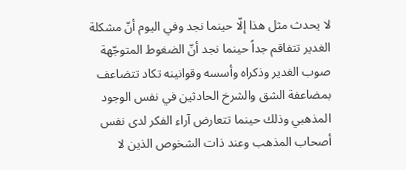لا يحدث مثل هذا إلّا حينما نجد وفي اليوم أنّ مشكلة الغدير تتفاقم جداً حينما نجد أنّ الضغوط المتوجّهة صوب الغدير وذكراه وأسسه وقوانينه تكاد تتضاعف بمضاعفة الشق والشرخ الحادثين في نفس الوجود المذهبي وذلك حينما تتعارض آراء الفكر لدى نفس أصحاب المذهب وعند ذات الشخوص الذين لا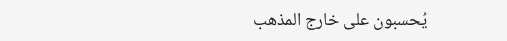يُحسبون على خارج المذهب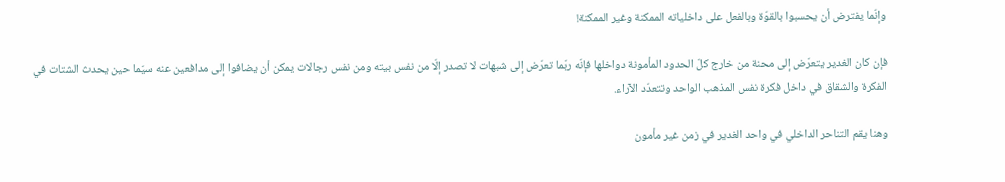وإنّما يفترض أن يحسبوا بالقوّة وبالفعل على داخلياته الممكنة وغير الممكنة!

فإن كان الغدير يتعرّض إلى محنة من خارج كلّ الحدود المأمونة دواخلها فإنّه ربّما تعرّض إلى شبهات لا تصدر إلّا من نفس بيته ومن نفس رجالات يمكن أن يضافوا إلى مدافعين عنه سيّما حين يحدث الشتات في الفكرة والشقاق في داخل فكرة نفس المذهب الواحد وتتعدّد الآراء.

وهنا يقم التناحر الداخلي في واحد الغدير في زمن غير مأمون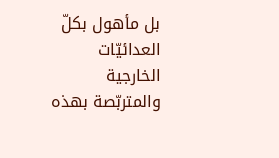بل مأهول بكلّ العدائيّات الخارجية والمتربّصة بهذه